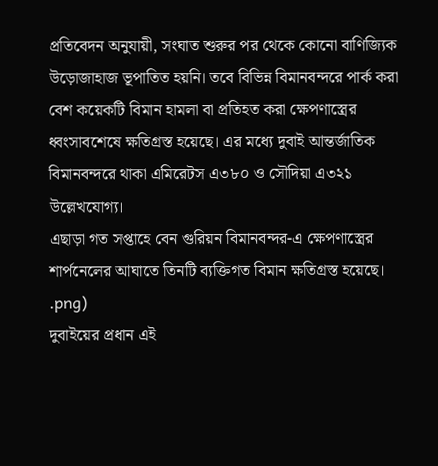প্রতিবেদন অনুযায়ী, সংঘাত শুরুর পর থেকে কোনো বাণিজ্যিক উড়োজাহাজ ভূপাতিত হয়নি। তবে বিভিন্ন বিমানবন্দরে পার্ক করা বেশ কয়েকটি বিমান হামলা বা প্রতিহত করা ক্ষেপণাস্ত্রের ধ্বংসাবশেষে ক্ষতিগ্রস্ত হয়েছে। এর মধ্যে দুবাই আন্তর্জাতিক বিমানবন্দরে থাকা এমিরেটস এ৩৮০ ও সৌদিয়া এ৩২১ উল্লেখযোগ্য।
এছাড়া গত সপ্তাহে বেন গুরিয়ন বিমানবন্দর-এ ক্ষেপণাস্ত্রের শার্পনেলের আঘাতে তিনটি ব্যক্তিগত বিমান ক্ষতিগ্রস্ত হয়েছে।
.png)
দুবাইয়ের প্রধান এই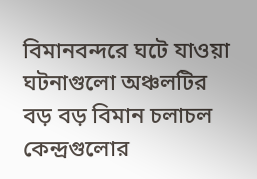বিমানবন্দরে ঘটে যাওয়া ঘটনাগুলো অঞ্চলটির বড় বড় বিমান চলাচল কেন্দ্রগুলোর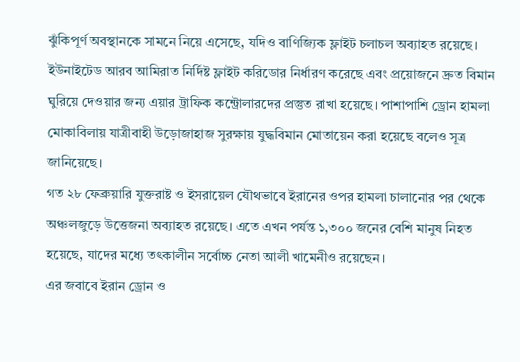ঝুঁকিপূর্ণ অবস্থানকে সামনে নিয়ে এসেছে, যদিও বাণিজ্যিক ফ্লাইট চলাচল অব্যাহত রয়েছে।
ইউনাইটেড আরব আমিরাত নির্দিষ্ট ফ্লাইট করিডোর নির্ধারণ করেছে এবং প্রয়োজনে দ্রুত বিমান ঘুরিয়ে দেওয়ার জন্য এয়ার ট্রাফিক কন্ট্রোলারদের প্রস্তুত রাখা হয়েছে। পাশাপাশি ড্রোন হামলা মোকাবিলায় যাত্রীবাহী উড়োজাহাজ সুরক্ষায় যুদ্ধবিমান মোতায়েন করা হয়েছে বলেও সূত্র জানিয়েছে।
গত ২৮ ফেব্রুয়ারি যুক্তরাষ্ট ও ইসরায়েল যৌথভাবে ইরানের ওপর হামলা চালানোর পর থেকে অঞ্চলজুড়ে উত্তেজনা অব্যাহত রয়েছে। এতে এখন পর্যন্ত ১,৩০০ জনের বেশি মানুষ নিহত হয়েছে, যাদের মধ্যে তৎকালীন সর্বোচ্চ নেতা আলী খামেনীও রয়েছেন।
এর জবাবে ইরান ড্রোন ও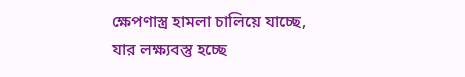ক্ষেপণাস্ত্র হামলা চালিয়ে যাচ্ছে, যার লক্ষ্যবস্তু হচ্ছে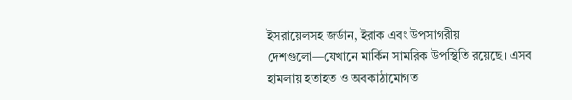ইসরায়েলসহ জর্ডান, ইরাক এবং উপসাগরীয় দেশগুলো—যেখানে মার্কিন সামরিক উপস্থিতি রয়েছে। এসব হামলায় হতাহত ও অবকাঠামোগত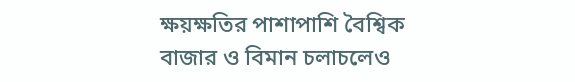ক্ষয়ক্ষতির পাশাপাশি বৈশ্বিক বাজার ও বিমান চলাচলেও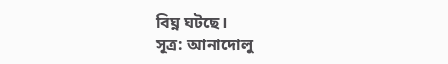বিঘ্ন ঘটছে।
সূত্র: আনাদোলু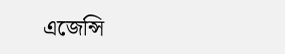এজেন্সি